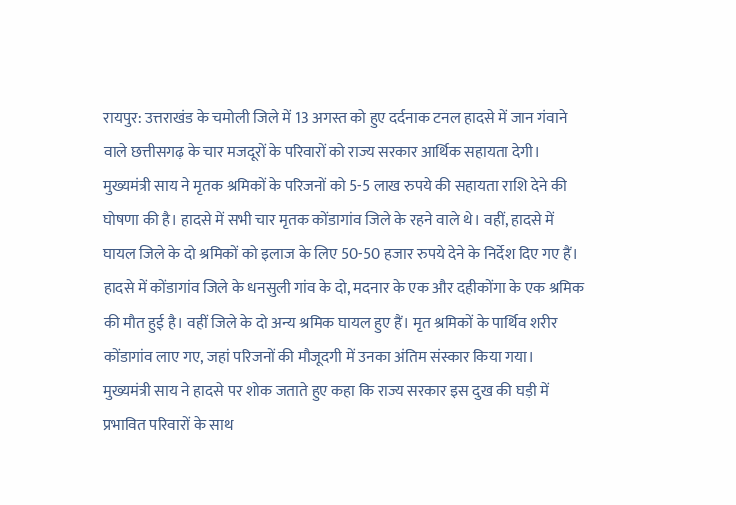रायपुर: उत्तराखंड के चमोली जिले में 13 अगस्त को हुए दर्दनाक टनल हादसे में जान गंवाने वाले छत्तीसगढ़ के चार मजदूरों के परिवारों को राज्य सरकार आर्थिक सहायता देगी। मुख्यमंत्री साय ने मृतक श्रमिकों के परिजनों को 5-5 लाख रुपये की सहायता राशि देने की घोषणा की है। हादसे में सभी चार मृतक कोंडागांव जिले के रहने वाले थे। वहीं, हादसे में घायल जिले के दो श्रमिकों को इलाज के लिए 50-50 हजार रुपये देने के निर्देश दिए गए हैं।
हादसे में कोंडागांव जिले के धनसुली गांव के दो, मदनार के एक और दहीकोंगा के एक श्रमिक की मौत हुई है। वहीं जिले के दो अन्य श्रमिक घायल हुए हैं। मृत श्रमिकों के पार्थिव शरीर कोंडागांव लाए गए, जहां परिजनों की मौजूदगी में उनका अंतिम संस्कार किया गया।
मुख्यमंत्री साय ने हादसे पर शोक जताते हुए कहा कि राज्य सरकार इस दुख की घड़ी में प्रभावित परिवारों के साथ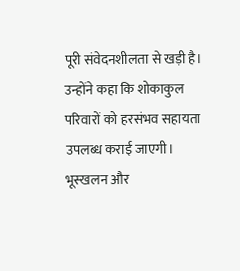पूरी संवेदनशीलता से खड़ी है। उन्होंने कहा कि शोकाकुल परिवारों को हरसंभव सहायता उपलब्ध कराई जाएगी।
भूस्खलन और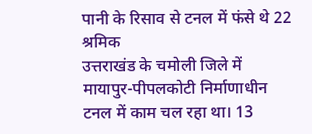पानी के रिसाव से टनल में फंसे थे 22 श्रमिक
उत्तराखंड के चमोली जिले में मायापुर-पीपलकोटी निर्माणाधीन टनल में काम चल रहा था। 13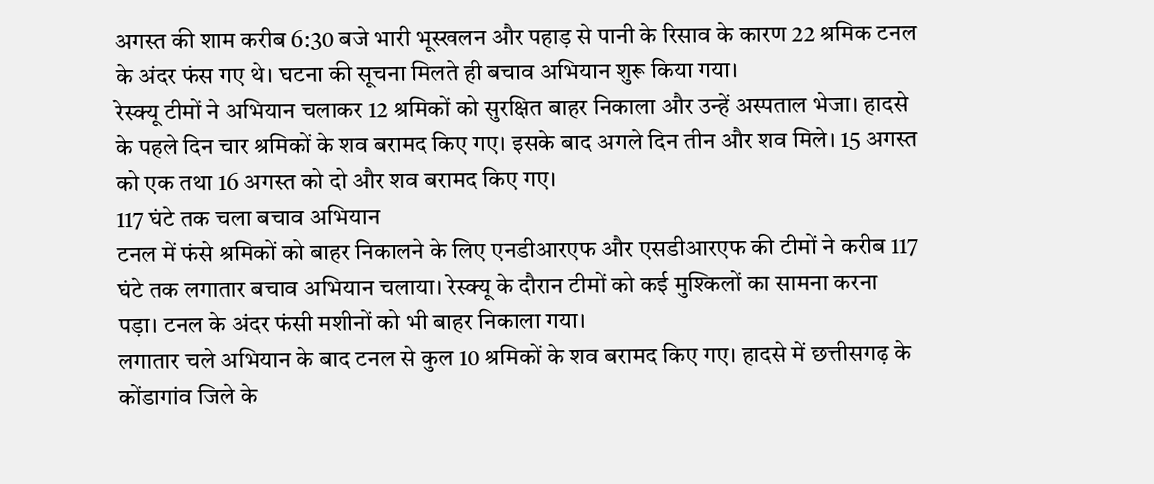अगस्त की शाम करीब 6:30 बजे भारी भूस्खलन और पहाड़ से पानी के रिसाव के कारण 22 श्रमिक टनल के अंदर फंस गए थे। घटना की सूचना मिलते ही बचाव अभियान शुरू किया गया।
रेस्क्यू टीमों ने अभियान चलाकर 12 श्रमिकों को सुरक्षित बाहर निकाला और उन्हें अस्पताल भेजा। हादसे के पहले दिन चार श्रमिकों के शव बरामद किए गए। इसके बाद अगले दिन तीन और शव मिले। 15 अगस्त को एक तथा 16 अगस्त को दो और शव बरामद किए गए।
117 घंटे तक चला बचाव अभियान
टनल में फंसे श्रमिकों को बाहर निकालने के लिए एनडीआरएफ और एसडीआरएफ की टीमों ने करीब 117 घंटे तक लगातार बचाव अभियान चलाया। रेस्क्यू के दौरान टीमों को कई मुश्किलों का सामना करना पड़ा। टनल के अंदर फंसी मशीनों को भी बाहर निकाला गया।
लगातार चले अभियान के बाद टनल से कुल 10 श्रमिकों के शव बरामद किए गए। हादसे में छत्तीसगढ़ के कोंडागांव जिले के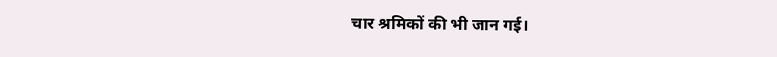चार श्रमिकों की भी जान गई।